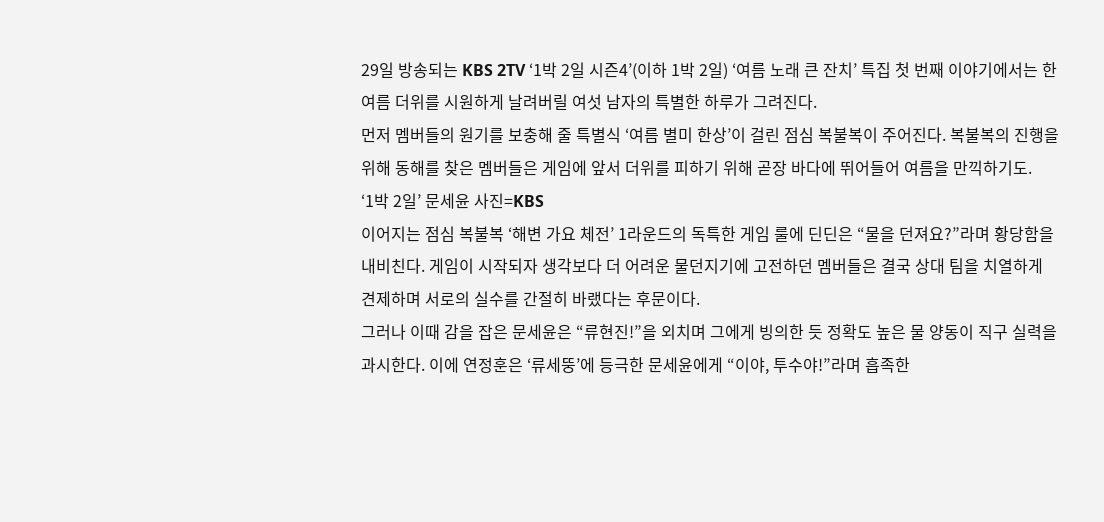29일 방송되는 KBS 2TV ‘1박 2일 시즌4’(이하 1박 2일) ‘여름 노래 큰 잔치’ 특집 첫 번째 이야기에서는 한여름 더위를 시원하게 날려버릴 여섯 남자의 특별한 하루가 그려진다.
먼저 멤버들의 원기를 보충해 줄 특별식 ‘여름 별미 한상’이 걸린 점심 복불복이 주어진다. 복불복의 진행을 위해 동해를 찾은 멤버들은 게임에 앞서 더위를 피하기 위해 곧장 바다에 뛰어들어 여름을 만끽하기도.
‘1박 2일’ 문세윤 사진=KBS
이어지는 점심 복불복 ‘해변 가요 체전’ 1라운드의 독특한 게임 룰에 딘딘은 “물을 던져요?”라며 황당함을 내비친다. 게임이 시작되자 생각보다 더 어려운 물던지기에 고전하던 멤버들은 결국 상대 팀을 치열하게 견제하며 서로의 실수를 간절히 바랬다는 후문이다.
그러나 이때 감을 잡은 문세윤은 “류현진!”을 외치며 그에게 빙의한 듯 정확도 높은 물 양동이 직구 실력을 과시한다. 이에 연정훈은 ‘류세뚱’에 등극한 문세윤에게 “이야, 투수야!”라며 흡족한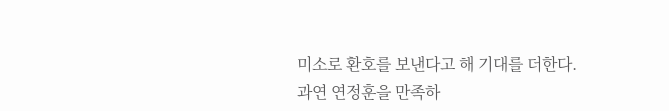미소로 환호를 보낸다고 해 기대를 더한다.
과연 연정훈을 만족하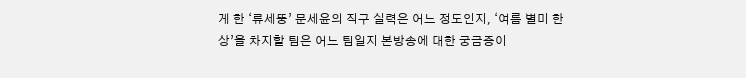게 한 ‘류세뚱’ 문세윤의 직구 실력은 어느 정도인지, ‘여름 별미 한상’을 차지할 팀은 어느 팀일지 본방송에 대한 궁금증이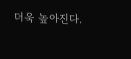더욱 높아진다.